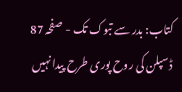کتاب: بدر سے تبوک تک - صفحہ 87
ڈسپلن کی روح پوری طرح پیدا نہیں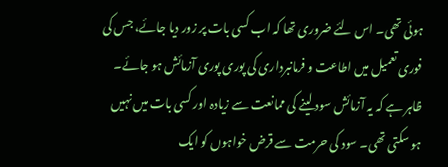ہوئی تھی۔ اس لئے ضروری تھا کہ اب کسی بات پر زور دیا جائے، جس کی فوری تعمیل میں اطاعت و فرمانبرداری کی پوری پوری آزمائش ہو جائے۔ ظاہر ہے کہ یہ آزمائش سود لینے کی ممانعت سے زیادہ اور کسی بات میں نہیں ہو سکتی تھی۔ سود کی حرمت سے قرض خواہوں کو ایک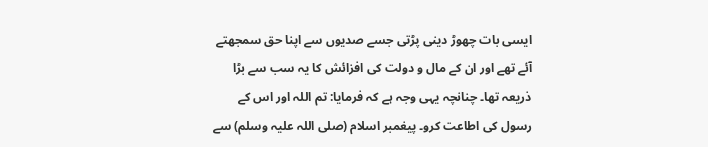ایسی بات چھوڑ دینی پڑتی جسے صدیوں سے اپنا حق سمجھتے آئے تھے اور ان کے مال و دولت کی افزائش کا یہ سب سے بڑا ذریعہ تھا۔ چنانچہ یہی وجہ ہے کہ فرمایا: تم اللہ اور اس کے رسول کی اطاعت کرو۔ پیغمبر اسلام (صلی اللہ علیہ وسلم) سے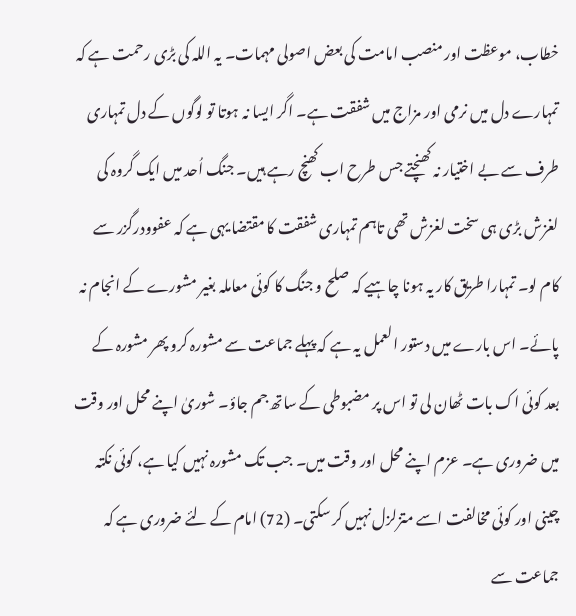خطاب، موعظت اور منصب امامت کی بعض اصولی مہمات۔ یہ اللہ کی بڑی رحمت ہے کہ تمہارے دل میں نرمی اور مزاج میں شفقت ہے۔ اگر ایسا نہ ہوتا تو لوگوں کے دل تمہاری طرف سے بے اختیار نہ کھنچتے جس طرح اب کھنچ رہے ہیں۔ جنگ اُحد میں ایک گروہ کی لغزش بڑی ہی سخت لغزش تھی تاہم تمہاری شفقت کا مقتضا یہی ہے کہ عفوودرگزر سے کام لو۔ تمہارا طریق کار یہ ہونا چاہیے کہ صلح و جنگ کا کوئی معاملہ بغیر مشورے کے انجام نہ پائے۔ اس بارے میں دستور العمل یہ ہے کہ پہلے جماعت سے مشورہ کرو پھر مشورہ کے بعد کوئی اک بات ٹھان لی تو اس پر مضبوطی کے ساتھ جم جاؤ۔ شوریٰ اپنے محل اور وقت میں ضروری ہے۔ عزم اپنے محل اور وقت میں۔ جب تک مشورہ نہیں کیا ہے، کوئی نکتہ چینی اور کوئی مخالفت اسے متزلزل نہیں کر سکتی۔ (72) امام کے لئے ضروری ہے کہ جماعت سے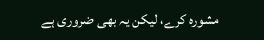مشورہ کرے، لیکن یہ بھی ضروری ہے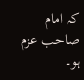کہ امام صاحب عزم ہو۔